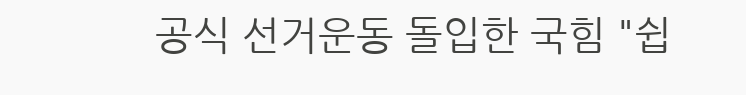공식 선거운동 돌입한 국힘 "쉽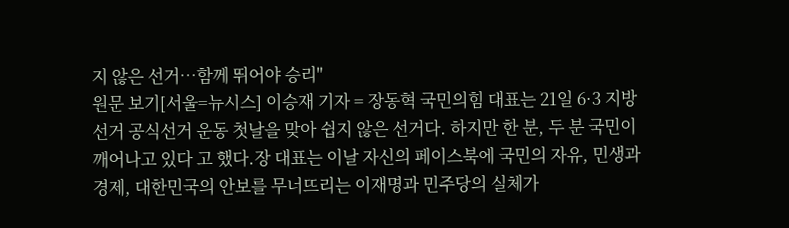지 않은 선거…함께 뛰어야 승리"
원문 보기[서울=뉴시스] 이승재 기자 = 장동혁 국민의힘 대표는 21일 6·3 지방선거 공식선거 운동 첫날을 맞아 쉽지 않은 선거다. 하지만 한 분, 두 분 국민이 깨어나고 있다 고 했다.장 대표는 이날 자신의 페이스북에 국민의 자유, 민생과 경제, 대한민국의 안보를 무너뜨리는 이재명과 민주당의 실체가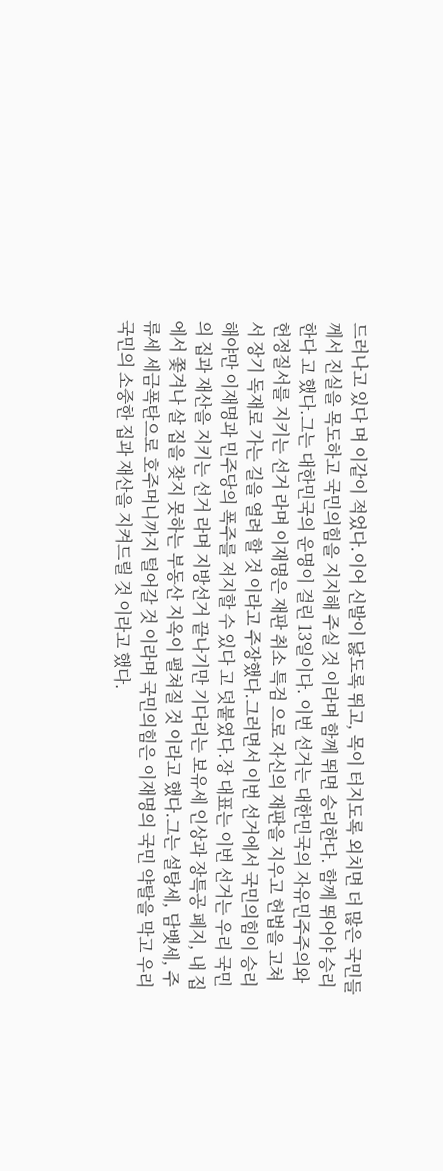드러나고 있다 며 이같이 적었다.이어 신발이 닳도록 뛰고, 목이 터지도록 외치면 더 많은 국민들께서 진실을 목도하고 국민의힘을 지지해 주실 것 이라며 함께 뛰면 승리한다. 함께 뛰어야 승리한다 고 했다.그는 대한민국의 운명이 걸린 13일이다. 이번 선거는 대한민국의 자유민주주의와 헌정질서를 지키는 선거 라며 이재명은 재판 취소 특검 으로 자신의 재판을 지우고 헌법을 고쳐서 장기 독재로 가는 길을 열려 할 것 이라고 주장했다.그러면서 이번 선거에서 국민의힘이 승리해야만 이재명과 민주당의 폭주를 저지할 수 있다 고 덧붙였다.장 대표는 이번 선거는 우리 국민의 집과 재산을 지키는 선거 라며 지방선거 끝나기만 기다리는 보유세 인상과 장특공 폐지, 내 집에서 쫓겨나 살 집을 찾지 못하는 부동산 지옥이 펼쳐질 것 이라고 했다.그는 설탕세, 담뱃세, 주류세 세금폭탄으로 호주머니까지 털어갈 것 이라며 국민의힘은 이재명의 국민 약탈을 막고 우리 국민의 소중한 집과 재산을 지켜드릴 것 이라고 했다.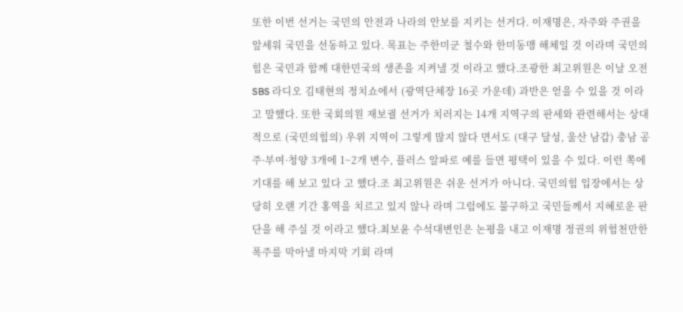또한 이번 선거는 국민의 안전과 나라의 안보를 지키는 선거다. 이재명은, 자주와 주권을 앞세워 국민을 선동하고 있다. 목표는 주한미군 철수와 한미동맹 해체일 것 이라며 국민의힘은 국민과 함께 대한민국의 생존을 지켜낼 것 이라고 했다.조광한 최고위원은 이날 오전 SBS 라디오 김태현의 정치쇼에서 (광역단체장 16곳 가운데) 과반은 얻을 수 있을 것 이라고 말했다. 또한 국회의원 재보궐 선거가 치러지는 14개 지역구의 판세와 관련해서는 상대적으로 (국민의힘의) 우위 지역이 그렇게 많지 않다 면서도 (대구 달성, 울산 남갑) 충남 공주·부여·청양 3개에 1~2개 변수, 플러스 알파로 예를 들면 평택이 있을 수 있다. 이런 쪽에 기대를 해 보고 있다 고 했다.조 최고위원은 쉬운 선거가 아니다. 국민의힘 입장에서는 상당히 오랜 기간 홍역을 치르고 있지 않나 라며 그럼에도 불구하고 국민들께서 지혜로운 판단을 해 주실 것 이라고 했다.최보윤 수석대변인은 논평을 내고 이재명 정권의 위험천만한 폭주를 막아낼 마지막 기회 라며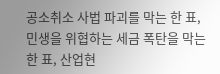공소취소 사법 파괴를 막는 한 표, 민생을 위협하는 세금 폭탄을 막는 한 표, 산업현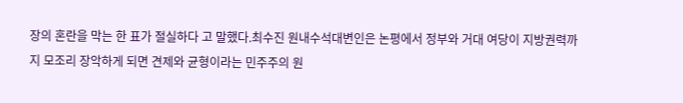장의 혼란을 막는 한 표가 절실하다 고 말했다.최수진 원내수석대변인은 논평에서 정부와 거대 여당이 지방권력까지 모조리 장악하게 되면 견제와 균형이라는 민주주의 원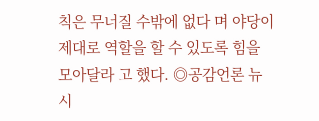칙은 무너질 수밖에 없다 며 야당이 제대로 역할을 할 수 있도록 힘을 모아달라 고 했다. ◎공감언론 뉴시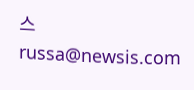스 russa@newsis.com